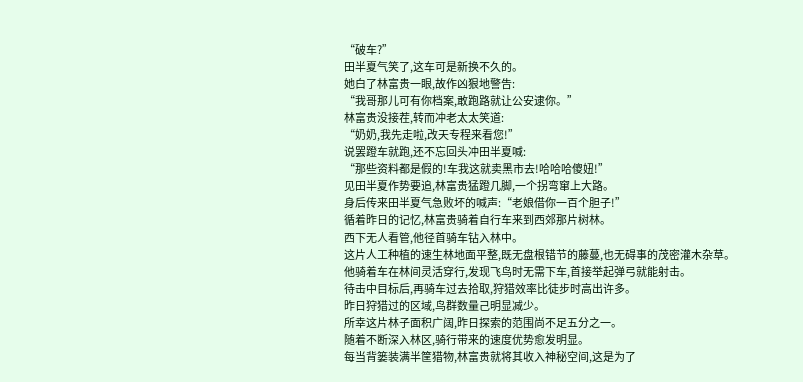“破车?”
田半夏气笑了,这车可是新换不久的。
她白了林富贵一眼,故作凶狠地警告:
“我哥那儿可有你档案,敢跑路就让公安逮你。”
林富贵没接茬,转而冲老太太笑道:
“奶奶,我先走啦,改天专程来看您!”
说罢蹬车就跑,还不忘回头冲田半夏喊:
“那些资料都是假的!车我这就卖黑市去!哈哈哈傻妞!”
见田半夏作势要追,林富贵猛蹬几脚,一个拐弯窜上大路。
身后传来田半夏气急败坏的喊声:“老娘借你一百个胆子!”
循着昨日的记忆,林富贵骑着自行车来到西郊那片树林。
西下无人看管,他径首骑车钻入林中。
这片人工种植的速生林地面平整,既无盘根错节的藤蔓,也无碍事的茂密灌木杂草。
他骑着车在林间灵活穿行,发现飞鸟时无需下车,首接举起弹弓就能射击。
待击中目标后,再骑车过去拾取,狩猎效率比徒步时高出许多。
昨日狩猎过的区域,鸟群数量己明显减少。
所幸这片林子面积广阔,昨日探索的范围尚不足五分之一。
随着不断深入林区,骑行带来的速度优势愈发明显。
每当背篓装满半筐猎物,林富贵就将其收入神秘空间,这是为了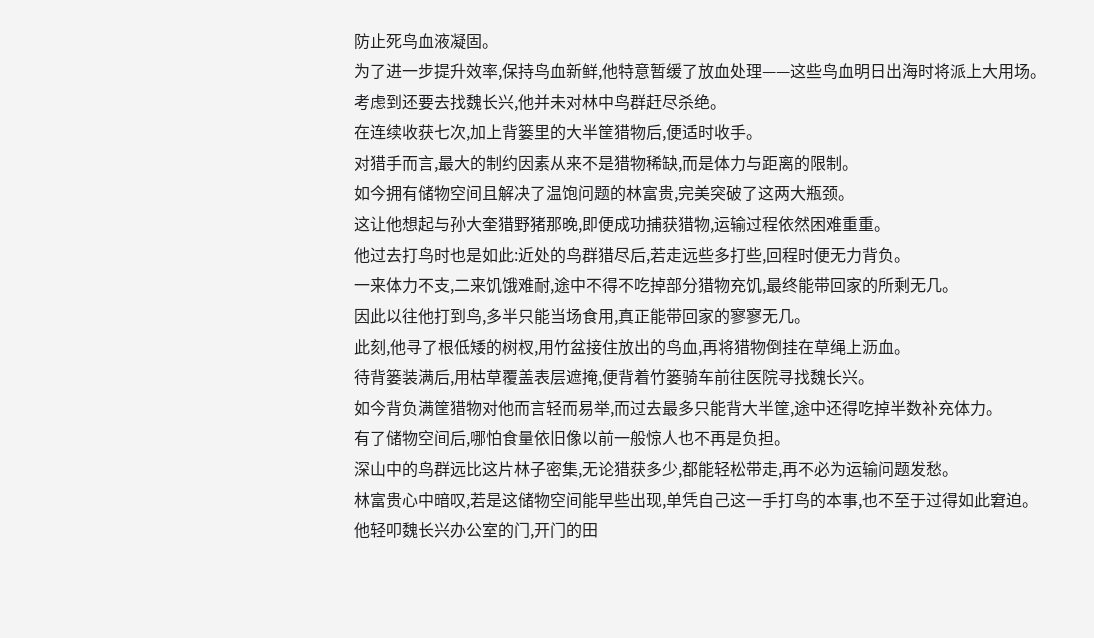防止死鸟血液凝固。
为了进一步提升效率,保持鸟血新鲜,他特意暂缓了放血处理——这些鸟血明日出海时将派上大用场。
考虑到还要去找魏长兴,他并未对林中鸟群赶尽杀绝。
在连续收获七次,加上背篓里的大半筐猎物后,便适时收手。
对猎手而言,最大的制约因素从来不是猎物稀缺,而是体力与距离的限制。
如今拥有储物空间且解决了温饱问题的林富贵,完美突破了这两大瓶颈。
这让他想起与孙大奎猎野猪那晚,即便成功捕获猎物,运输过程依然困难重重。
他过去打鸟时也是如此:近处的鸟群猎尽后,若走远些多打些,回程时便无力背负。
一来体力不支,二来饥饿难耐,途中不得不吃掉部分猎物充饥,最终能带回家的所剩无几。
因此以往他打到鸟,多半只能当场食用,真正能带回家的寥寥无几。
此刻,他寻了根低矮的树杈,用竹盆接住放出的鸟血,再将猎物倒挂在草绳上沥血。
待背篓装满后,用枯草覆盖表层遮掩,便背着竹篓骑车前往医院寻找魏长兴。
如今背负满筐猎物对他而言轻而易举,而过去最多只能背大半筐,途中还得吃掉半数补充体力。
有了储物空间后,哪怕食量依旧像以前一般惊人也不再是负担。
深山中的鸟群远比这片林子密集,无论猎获多少,都能轻松带走,再不必为运输问题发愁。
林富贵心中暗叹,若是这储物空间能早些出现,单凭自己这一手打鸟的本事,也不至于过得如此窘迫。
他轻叩魏长兴办公室的门,开门的田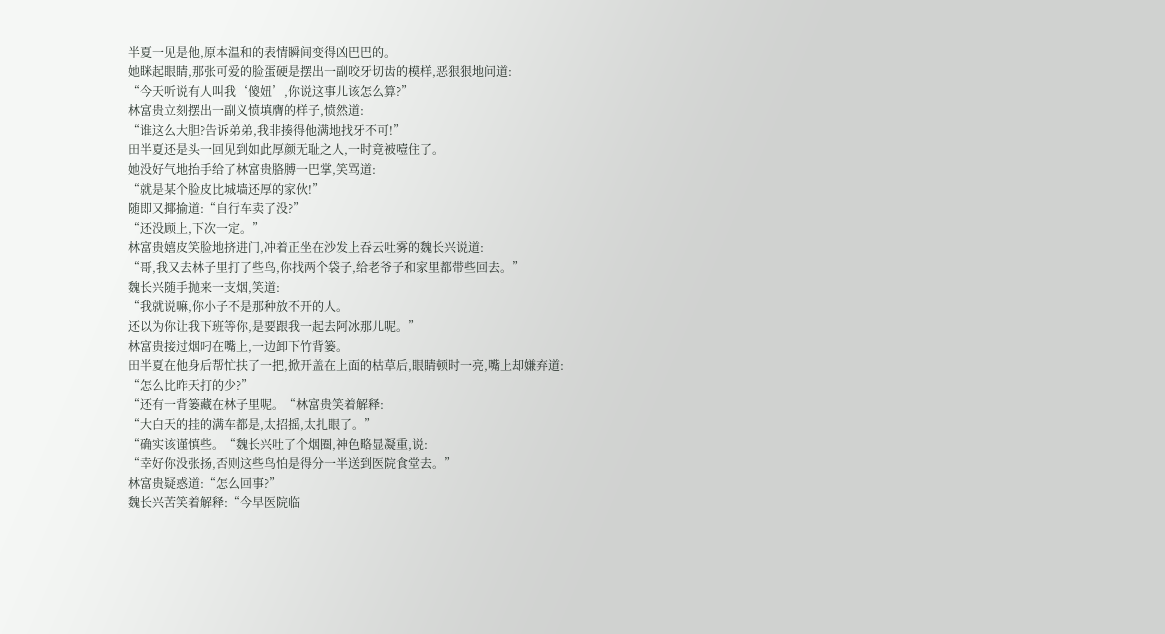半夏一见是他,原本温和的表情瞬间变得凶巴巴的。
她眯起眼睛,那张可爱的脸蛋硬是摆出一副咬牙切齿的模样,恶狠狠地问道:
“今天听说有人叫我‘傻妞’,你说这事儿该怎么算?”
林富贵立刻摆出一副义愤填膺的样子,愤然道:
“谁这么大胆?告诉弟弟,我非揍得他满地找牙不可!”
田半夏还是头一回见到如此厚颜无耻之人,一时竟被噎住了。
她没好气地抬手给了林富贵胳膊一巴掌,笑骂道:
“就是某个脸皮比城墙还厚的家伙!”
随即又揶揄道:“自行车卖了没?”
“还没顾上,下次一定。”
林富贵嬉皮笑脸地挤进门,冲着正坐在沙发上吞云吐雾的魏长兴说道:
“哥,我又去林子里打了些鸟,你找两个袋子,给老爷子和家里都带些回去。”
魏长兴随手抛来一支烟,笑道:
“我就说嘛,你小子不是那种放不开的人。
还以为你让我下班等你,是要跟我一起去阿冰那儿呢。”
林富贵接过烟叼在嘴上,一边卸下竹背篓。
田半夏在他身后帮忙扶了一把,掀开盖在上面的枯草后,眼睛顿时一亮,嘴上却嫌弃道:
“怎么比昨天打的少?”
“还有一背篓藏在林子里呢。“林富贵笑着解释:
“大白天的挂的满车都是,太招摇,太扎眼了。”
“确实该谨慎些。“魏长兴吐了个烟圈,神色略显凝重,说:
“幸好你没张扬,否则这些鸟怕是得分一半送到医院食堂去。”
林富贵疑惑道:“怎么回事?”
魏长兴苦笑着解释:“今早医院临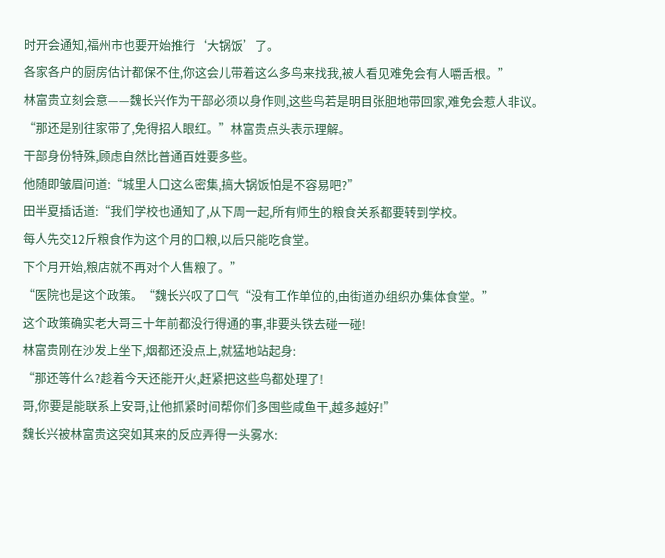时开会通知,福州市也要开始推行‘大锅饭’了。
各家各户的厨房估计都保不住,你这会儿带着这么多鸟来找我,被人看见难免会有人嚼舌根。”
林富贵立刻会意——魏长兴作为干部必须以身作则,这些鸟若是明目张胆地带回家,难免会惹人非议。
“那还是别往家带了,免得招人眼红。”林富贵点头表示理解。
干部身份特殊,顾虑自然比普通百姓要多些。
他随即皱眉问道:“城里人口这么密集,搞大锅饭怕是不容易吧?”
田半夏插话道:“我们学校也通知了,从下周一起,所有师生的粮食关系都要转到学校。
每人先交12斤粮食作为这个月的口粮,以后只能吃食堂。
下个月开始,粮店就不再对个人售粮了。”
“医院也是这个政策。“魏长兴叹了口气“没有工作单位的,由街道办组织办集体食堂。”
这个政策确实老大哥三十年前都没行得通的事,非要头铁去碰一碰!
林富贵刚在沙发上坐下,烟都还没点上,就猛地站起身:
“那还等什么?趁着今天还能开火,赶紧把这些鸟都处理了!
哥,你要是能联系上安哥,让他抓紧时间帮你们多囤些咸鱼干,越多越好!”
魏长兴被林富贵这突如其来的反应弄得一头雾水: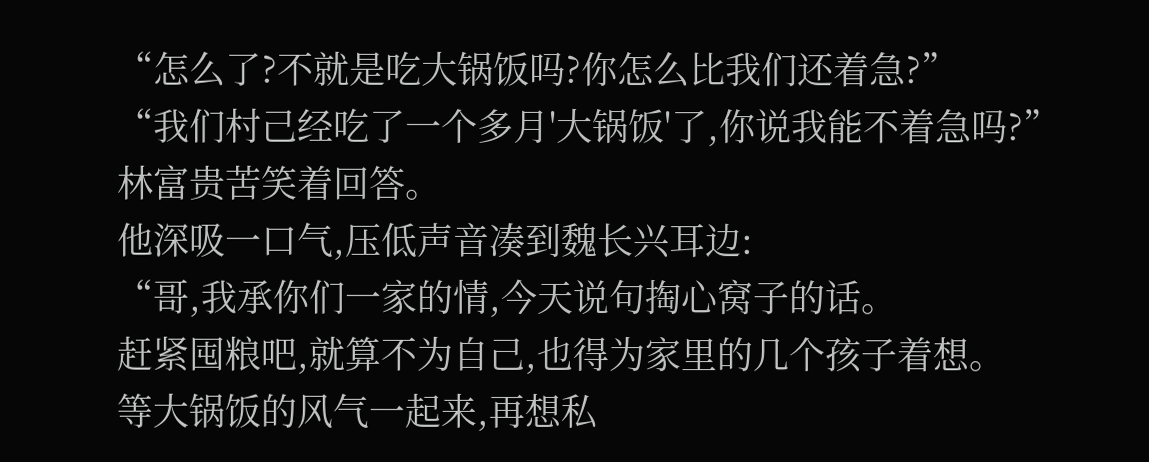“怎么了?不就是吃大锅饭吗?你怎么比我们还着急?”
“我们村己经吃了一个多月'大锅饭'了,你说我能不着急吗?”林富贵苦笑着回答。
他深吸一口气,压低声音凑到魏长兴耳边:
“哥,我承你们一家的情,今天说句掏心窝子的话。
赶紧囤粮吧,就算不为自己,也得为家里的几个孩子着想。
等大锅饭的风气一起来,再想私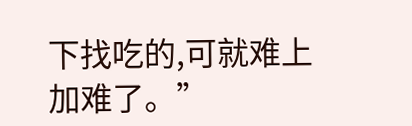下找吃的,可就难上加难了。”